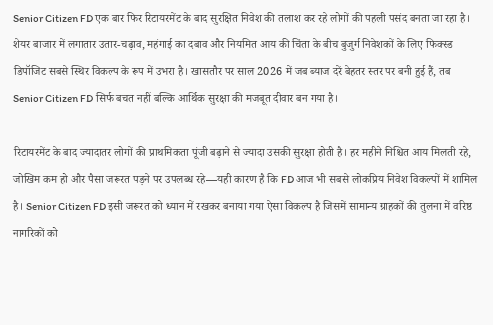Senior Citizen FD एक बार फिर रिटायरमेंट के बाद सुरक्षित निवेश की तलाश कर रहे लोगों की पहली पसंद बनता जा रहा है। शेयर बाजार में लगातार उतार-चढ़ाव, महंगाई का दबाव और नियमित आय की चिंता के बीच बुजुर्ग निवेशकों के लिए फिक्स्ड डिपॉजिट सबसे स्थिर विकल्प के रूप में उभरा है। खासतौर पर साल 2026 में जब ब्याज दरें बेहतर स्तर पर बनी हुई हैं, तब Senior Citizen FD सिर्फ बचत नहीं बल्कि आर्थिक सुरक्षा की मजबूत दीवार बन गया है।

रिटायरमेंट के बाद ज्यादातर लोगों की प्राथमिकता पूंजी बढ़ाने से ज्यादा उसकी सुरक्षा होती है। हर महीने निश्चित आय मिलती रहे, जोखिम कम हो और पैसा जरूरत पड़ने पर उपलब्ध रहे—यही कारण है कि FD आज भी सबसे लोकप्रिय निवेश विकल्पों में शामिल है। Senior Citizen FD इसी जरूरत को ध्यान में रखकर बनाया गया ऐसा विकल्प है जिसमें सामान्य ग्राहकों की तुलना में वरिष्ठ नागरिकों को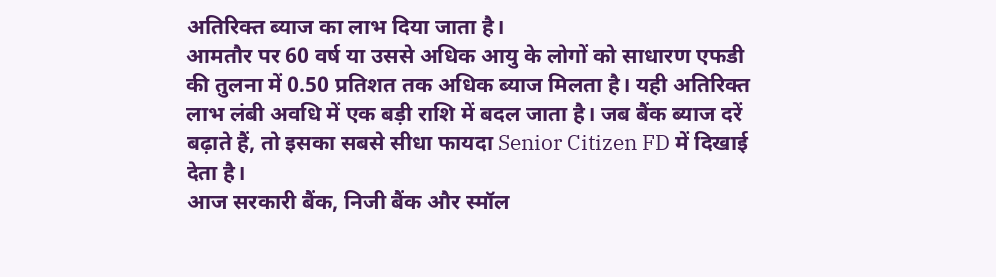अतिरिक्त ब्याज का लाभ दिया जाता है।
आमतौर पर 60 वर्ष या उससे अधिक आयु के लोगों को साधारण एफडी की तुलना में 0.50 प्रतिशत तक अधिक ब्याज मिलता है। यही अतिरिक्त लाभ लंबी अवधि में एक बड़ी राशि में बदल जाता है। जब बैंक ब्याज दरें बढ़ाते हैं, तो इसका सबसे सीधा फायदा Senior Citizen FD में दिखाई देता है।
आज सरकारी बैंक, निजी बैंक और स्मॉल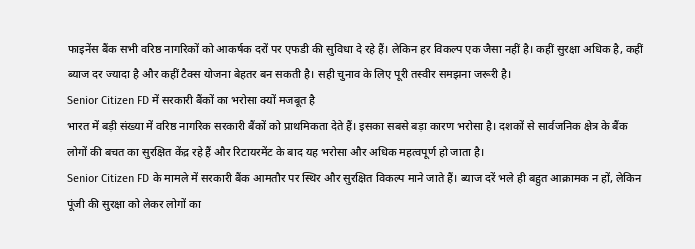फाइनेंस बैंक सभी वरिष्ठ नागरिकों को आकर्षक दरों पर एफडी की सुविधा दे रहे हैं। लेकिन हर विकल्प एक जैसा नहीं है। कहीं सुरक्षा अधिक है, कहीं ब्याज दर ज्यादा है और कहीं टैक्स योजना बेहतर बन सकती है। सही चुनाव के लिए पूरी तस्वीर समझना जरूरी है।
Senior Citizen FD में सरकारी बैंकों का भरोसा क्यों मजबूत है
भारत में बड़ी संख्या में वरिष्ठ नागरिक सरकारी बैंकों को प्राथमिकता देते हैं। इसका सबसे बड़ा कारण भरोसा है। दशकों से सार्वजनिक क्षेत्र के बैंक लोगों की बचत का सुरक्षित केंद्र रहे हैं और रिटायरमेंट के बाद यह भरोसा और अधिक महत्वपूर्ण हो जाता है।
Senior Citizen FD के मामले में सरकारी बैंक आमतौर पर स्थिर और सुरक्षित विकल्प माने जाते हैं। ब्याज दरें भले ही बहुत आक्रामक न हों, लेकिन पूंजी की सुरक्षा को लेकर लोगों का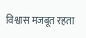विश्वास मजबूत रहता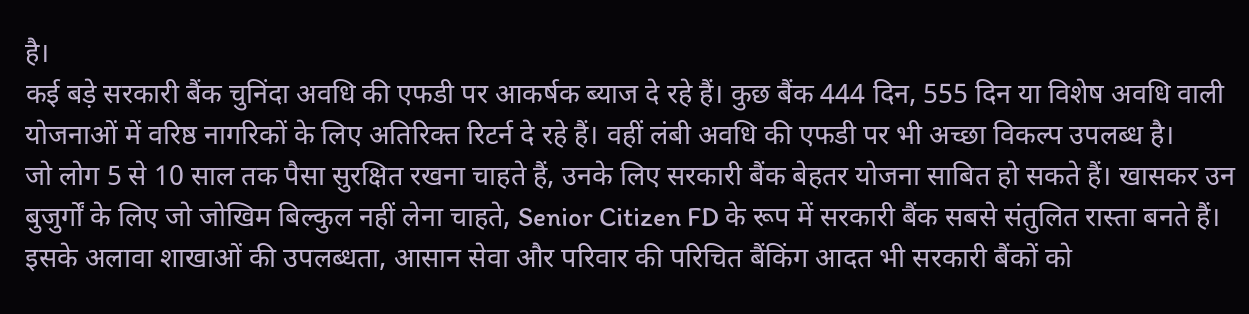है।
कई बड़े सरकारी बैंक चुनिंदा अवधि की एफडी पर आकर्षक ब्याज दे रहे हैं। कुछ बैंक 444 दिन, 555 दिन या विशेष अवधि वाली योजनाओं में वरिष्ठ नागरिकों के लिए अतिरिक्त रिटर्न दे रहे हैं। वहीं लंबी अवधि की एफडी पर भी अच्छा विकल्प उपलब्ध है।
जो लोग 5 से 10 साल तक पैसा सुरक्षित रखना चाहते हैं, उनके लिए सरकारी बैंक बेहतर योजना साबित हो सकते हैं। खासकर उन बुजुर्गों के लिए जो जोखिम बिल्कुल नहीं लेना चाहते, Senior Citizen FD के रूप में सरकारी बैंक सबसे संतुलित रास्ता बनते हैं।
इसके अलावा शाखाओं की उपलब्धता, आसान सेवा और परिवार की परिचित बैंकिंग आदत भी सरकारी बैंकों को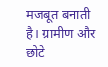मजबूत बनाती है। ग्रामीण और छोटे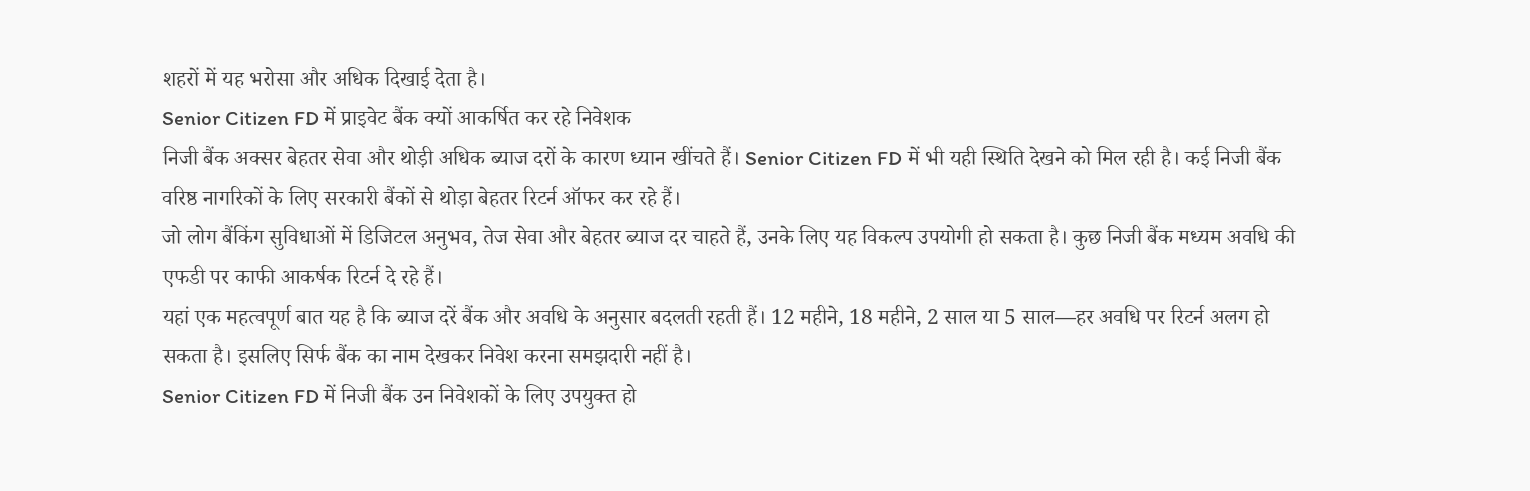शहरों में यह भरोसा और अधिक दिखाई देता है।
Senior Citizen FD में प्राइवेट बैंक क्यों आकर्षित कर रहे निवेशक
निजी बैंक अक्सर बेहतर सेवा और थोड़ी अधिक ब्याज दरों के कारण ध्यान खींचते हैं। Senior Citizen FD में भी यही स्थिति देखने को मिल रही है। कई निजी बैंक वरिष्ठ नागरिकों के लिए सरकारी बैंकों से थोड़ा बेहतर रिटर्न ऑफर कर रहे हैं।
जो लोग बैंकिंग सुविधाओं में डिजिटल अनुभव, तेज सेवा और बेहतर ब्याज दर चाहते हैं, उनके लिए यह विकल्प उपयोगी हो सकता है। कुछ निजी बैंक मध्यम अवधि की एफडी पर काफी आकर्षक रिटर्न दे रहे हैं।
यहां एक महत्वपूर्ण बात यह है कि ब्याज दरें बैंक और अवधि के अनुसार बदलती रहती हैं। 12 महीने, 18 महीने, 2 साल या 5 साल—हर अवधि पर रिटर्न अलग हो सकता है। इसलिए सिर्फ बैंक का नाम देखकर निवेश करना समझदारी नहीं है।
Senior Citizen FD में निजी बैंक उन निवेशकों के लिए उपयुक्त हो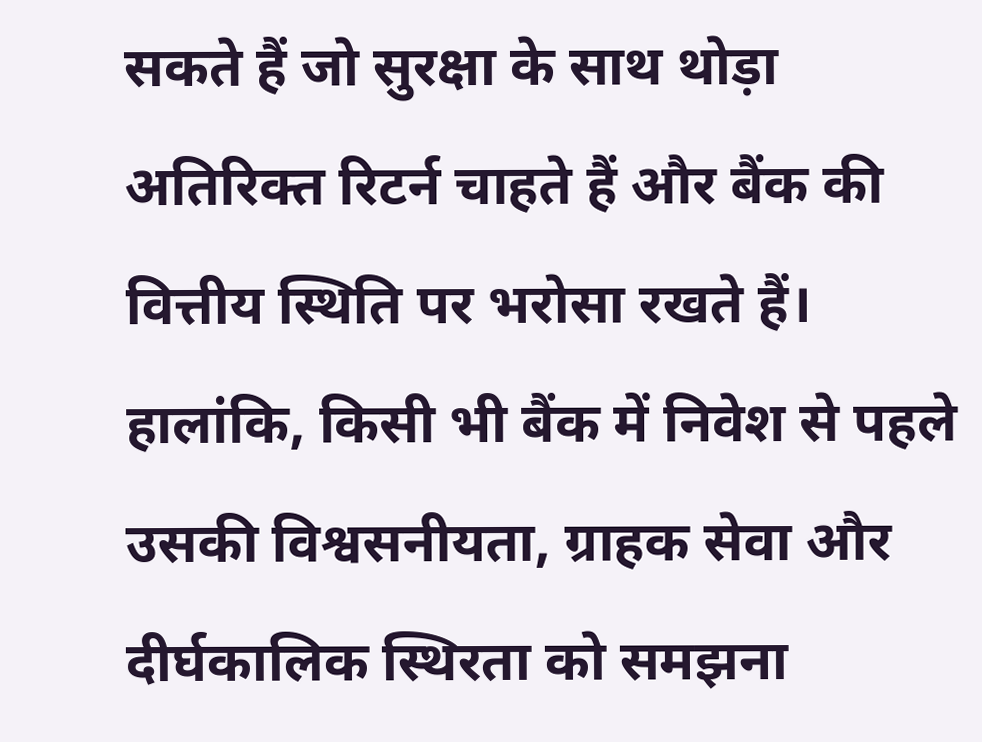सकते हैं जो सुरक्षा के साथ थोड़ा अतिरिक्त रिटर्न चाहते हैं और बैंक की वित्तीय स्थिति पर भरोसा रखते हैं।
हालांकि, किसी भी बैंक में निवेश से पहले उसकी विश्वसनीयता, ग्राहक सेवा और दीर्घकालिक स्थिरता को समझना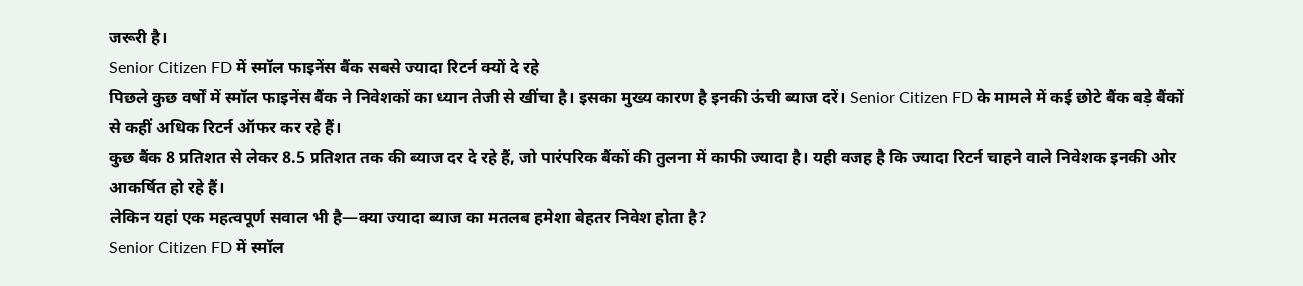जरूरी है।
Senior Citizen FD में स्मॉल फाइनेंस बैंक सबसे ज्यादा रिटर्न क्यों दे रहे
पिछले कुछ वर्षों में स्मॉल फाइनेंस बैंक ने निवेशकों का ध्यान तेजी से खींचा है। इसका मुख्य कारण है इनकी ऊंची ब्याज दरें। Senior Citizen FD के मामले में कई छोटे बैंक बड़े बैंकों से कहीं अधिक रिटर्न ऑफर कर रहे हैं।
कुछ बैंक 8 प्रतिशत से लेकर 8.5 प्रतिशत तक की ब्याज दर दे रहे हैं, जो पारंपरिक बैंकों की तुलना में काफी ज्यादा है। यही वजह है कि ज्यादा रिटर्न चाहने वाले निवेशक इनकी ओर आकर्षित हो रहे हैं।
लेकिन यहां एक महत्वपूर्ण सवाल भी है—क्या ज्यादा ब्याज का मतलब हमेशा बेहतर निवेश होता है?
Senior Citizen FD में स्मॉल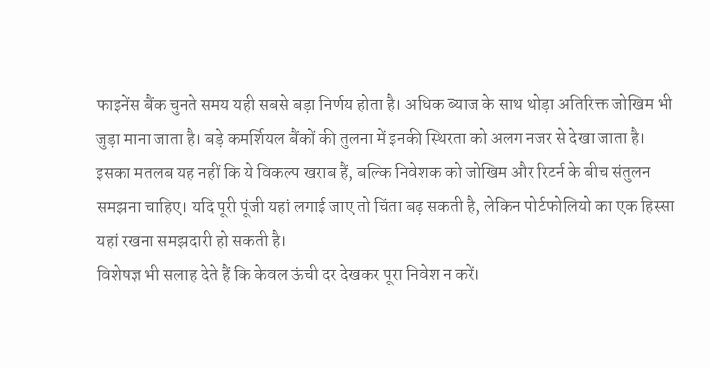फाइनेंस बैंक चुनते समय यही सबसे बड़ा निर्णय होता है। अधिक ब्याज के साथ थोड़ा अतिरिक्त जोखिम भी जुड़ा माना जाता है। बड़े कमर्शियल बैंकों की तुलना में इनकी स्थिरता को अलग नजर से देखा जाता है।
इसका मतलब यह नहीं कि ये विकल्प खराब हैं, बल्कि निवेशक को जोखिम और रिटर्न के बीच संतुलन समझना चाहिए। यदि पूरी पूंजी यहां लगाई जाए तो चिंता बढ़ सकती है, लेकिन पोर्टफोलियो का एक हिस्सा यहां रखना समझदारी हो सकती है।
विशेषज्ञ भी सलाह देते हैं कि केवल ऊंची दर देखकर पूरा निवेश न करें।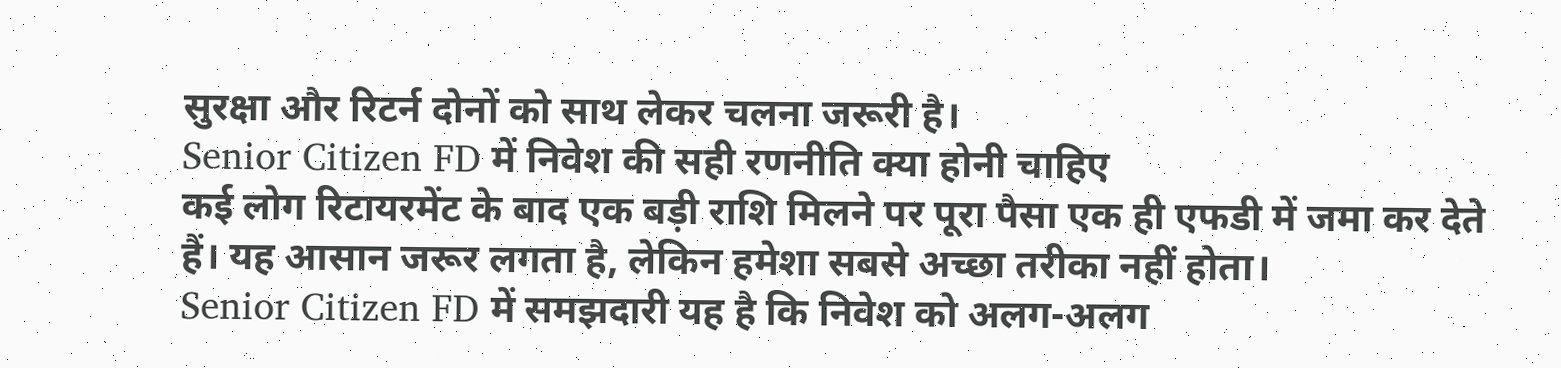सुरक्षा और रिटर्न दोनों को साथ लेकर चलना जरूरी है।
Senior Citizen FD में निवेश की सही रणनीति क्या होनी चाहिए
कई लोग रिटायरमेंट के बाद एक बड़ी राशि मिलने पर पूरा पैसा एक ही एफडी में जमा कर देते हैं। यह आसान जरूर लगता है, लेकिन हमेशा सबसे अच्छा तरीका नहीं होता।
Senior Citizen FD में समझदारी यह है कि निवेश को अलग-अलग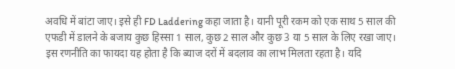अवधि में बांटा जाए। इसे ही FD Laddering कहा जाता है। यानी पूरी रकम को एक साथ 5 साल की एफडी में डालने के बजाय कुछ हिस्सा 1 साल, कुछ 2 साल और कुछ 3 या 5 साल के लिए रखा जाए।
इस रणनीति का फायदा यह होता है कि ब्याज दरों में बदलाव का लाभ मिलता रहता है। यदि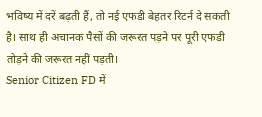भविष्य में दरें बढ़ती हैं, तो नई एफडी बेहतर रिटर्न दे सकती है। साथ ही अचानक पैसों की जरूरत पड़ने पर पूरी एफडी तोड़ने की जरूरत नहीं पड़ती।
Senior Citizen FD में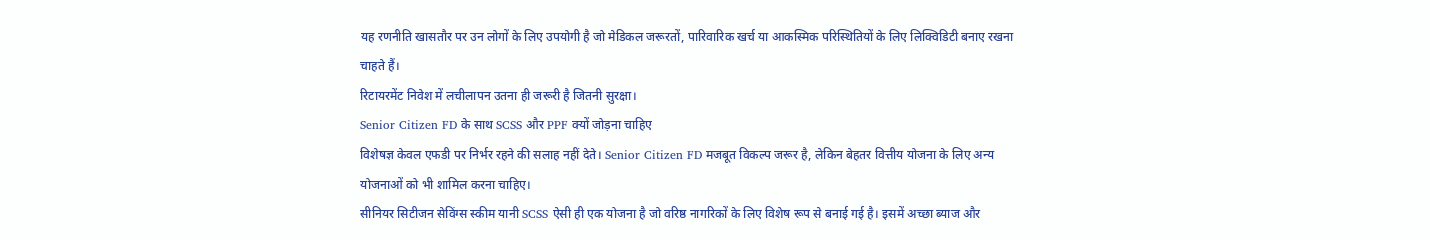यह रणनीति खासतौर पर उन लोगों के लिए उपयोगी है जो मेडिकल जरूरतों, पारिवारिक खर्च या आकस्मिक परिस्थितियों के लिए लिक्विडिटी बनाए रखना चाहते हैं।
रिटायरमेंट निवेश में लचीलापन उतना ही जरूरी है जितनी सुरक्षा।
Senior Citizen FD के साथ SCSS और PPF क्यों जोड़ना चाहिए
विशेषज्ञ केवल एफडी पर निर्भर रहने की सलाह नहीं देते। Senior Citizen FD मजबूत विकल्प जरूर है, लेकिन बेहतर वित्तीय योजना के लिए अन्य योजनाओं को भी शामिल करना चाहिए।
सीनियर सिटीजन सेविंग्स स्कीम यानी SCSS ऐसी ही एक योजना है जो वरिष्ठ नागरिकों के लिए विशेष रूप से बनाई गई है। इसमें अच्छा ब्याज और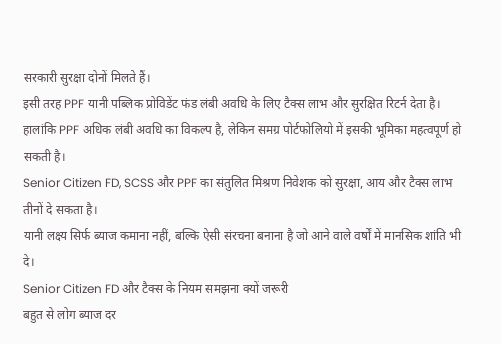सरकारी सुरक्षा दोनों मिलते हैं।
इसी तरह PPF यानी पब्लिक प्रोविडेंट फंड लंबी अवधि के लिए टैक्स लाभ और सुरक्षित रिटर्न देता है। हालांकि PPF अधिक लंबी अवधि का विकल्प है, लेकिन समग्र पोर्टफोलियो में इसकी भूमिका महत्वपूर्ण हो सकती है।
Senior Citizen FD, SCSS और PPF का संतुलित मिश्रण निवेशक को सुरक्षा, आय और टैक्स लाभ तीनों दे सकता है।
यानी लक्ष्य सिर्फ ब्याज कमाना नहीं, बल्कि ऐसी संरचना बनाना है जो आने वाले वर्षों में मानसिक शांति भी दे।
Senior Citizen FD और टैक्स के नियम समझना क्यों जरूरी
बहुत से लोग ब्याज दर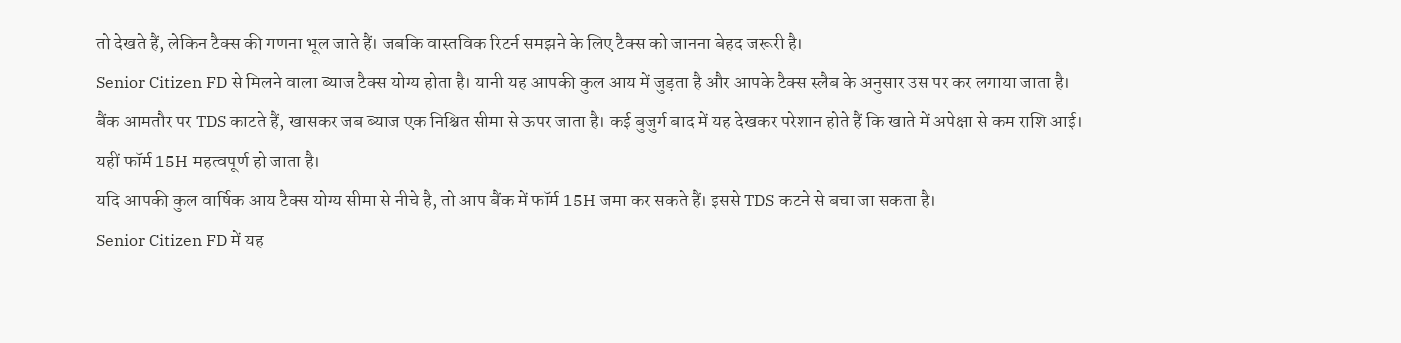तो देखते हैं, लेकिन टैक्स की गणना भूल जाते हैं। जबकि वास्तविक रिटर्न समझने के लिए टैक्स को जानना बेहद जरूरी है।
Senior Citizen FD से मिलने वाला ब्याज टैक्स योग्य होता है। यानी यह आपकी कुल आय में जुड़ता है और आपके टैक्स स्लैब के अनुसार उस पर कर लगाया जाता है।
बैंक आमतौर पर TDS काटते हैं, खासकर जब ब्याज एक निश्चित सीमा से ऊपर जाता है। कई बुजुर्ग बाद में यह देखकर परेशान होते हैं कि खाते में अपेक्षा से कम राशि आई।
यहीं फॉर्म 15H महत्वपूर्ण हो जाता है।
यदि आपकी कुल वार्षिक आय टैक्स योग्य सीमा से नीचे है, तो आप बैंक में फॉर्म 15H जमा कर सकते हैं। इससे TDS कटने से बचा जा सकता है।
Senior Citizen FD में यह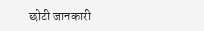छोटी जानकारी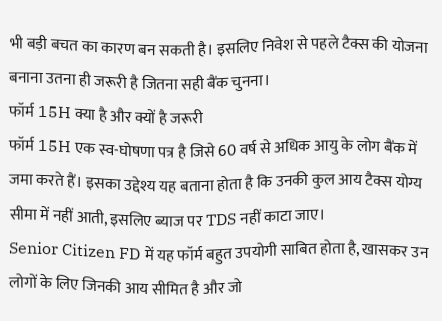भी बड़ी बचत का कारण बन सकती है। इसलिए निवेश से पहले टैक्स की योजना बनाना उतना ही जरूरी है जितना सही बैंक चुनना।
फॉर्म 15H क्या है और क्यों है जरूरी
फॉर्म 15H एक स्व-घोषणा पत्र है जिसे 60 वर्ष से अधिक आयु के लोग बैंक में जमा करते हैं। इसका उद्देश्य यह बताना होता है कि उनकी कुल आय टैक्स योग्य सीमा में नहीं आती, इसलिए ब्याज पर TDS नहीं काटा जाए।
Senior Citizen FD में यह फॉर्म बहुत उपयोगी साबित होता है, खासकर उन लोगों के लिए जिनकी आय सीमित है और जो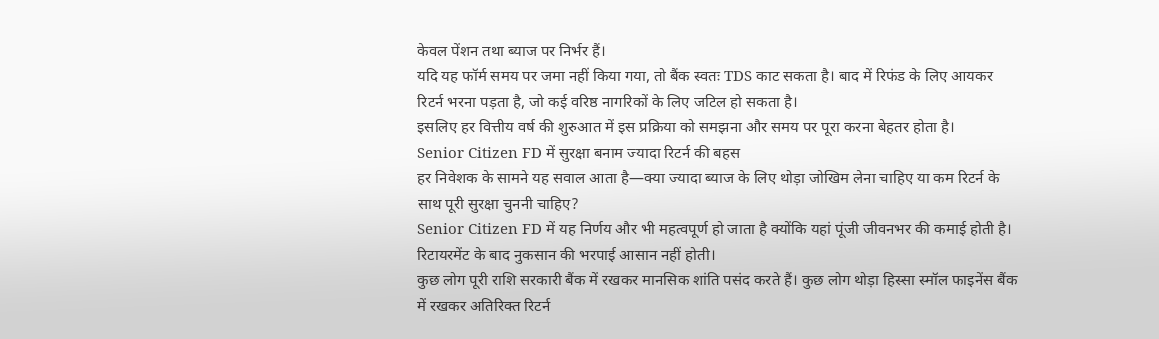केवल पेंशन तथा ब्याज पर निर्भर हैं।
यदि यह फॉर्म समय पर जमा नहीं किया गया, तो बैंक स्वतः TDS काट सकता है। बाद में रिफंड के लिए आयकर रिटर्न भरना पड़ता है, जो कई वरिष्ठ नागरिकों के लिए जटिल हो सकता है।
इसलिए हर वित्तीय वर्ष की शुरुआत में इस प्रक्रिया को समझना और समय पर पूरा करना बेहतर होता है।
Senior Citizen FD में सुरक्षा बनाम ज्यादा रिटर्न की बहस
हर निवेशक के सामने यह सवाल आता है—क्या ज्यादा ब्याज के लिए थोड़ा जोखिम लेना चाहिए या कम रिटर्न के साथ पूरी सुरक्षा चुननी चाहिए?
Senior Citizen FD में यह निर्णय और भी महत्वपूर्ण हो जाता है क्योंकि यहां पूंजी जीवनभर की कमाई होती है। रिटायरमेंट के बाद नुकसान की भरपाई आसान नहीं होती।
कुछ लोग पूरी राशि सरकारी बैंक में रखकर मानसिक शांति पसंद करते हैं। कुछ लोग थोड़ा हिस्सा स्मॉल फाइनेंस बैंक में रखकर अतिरिक्त रिटर्न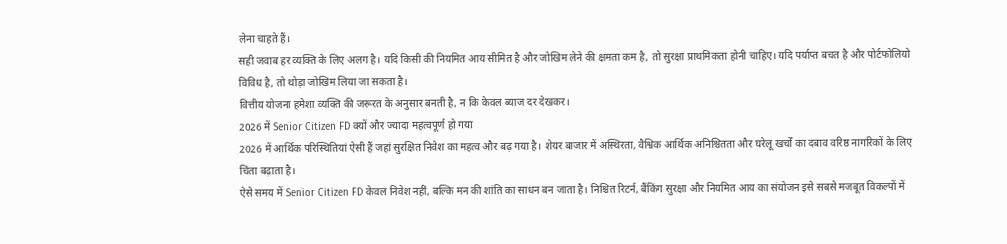लेना चाहते हैं।
सही जवाब हर व्यक्ति के लिए अलग है। यदि किसी की नियमित आय सीमित है और जोखिम लेने की क्षमता कम है, तो सुरक्षा प्राथमिकता होनी चाहिए। यदि पर्याप्त बचत है और पोर्टफोलियो विविध है, तो थोड़ा जोखिम लिया जा सकता है।
वित्तीय योजना हमेशा व्यक्ति की जरूरत के अनुसार बनती है, न कि केवल ब्याज दर देखकर।
2026 में Senior Citizen FD क्यों और ज्यादा महत्वपूर्ण हो गया
2026 में आर्थिक परिस्थितियां ऐसी हैं जहां सुरक्षित निवेश का महत्व और बढ़ गया है। शेयर बाजार में अस्थिरता, वैश्विक आर्थिक अनिश्चितता और घरेलू खर्चों का दबाव वरिष्ठ नागरिकों के लिए चिंता बढ़ाता है।
ऐसे समय में Senior Citizen FD केवल निवेश नहीं, बल्कि मन की शांति का साधन बन जाता है। निश्चित रिटर्न, बैंकिंग सुरक्षा और नियमित आय का संयोजन इसे सबसे मजबूत विकल्पों में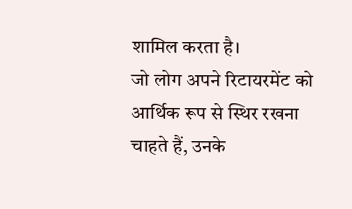शामिल करता है।
जो लोग अपने रिटायरमेंट को आर्थिक रूप से स्थिर रखना चाहते हैं, उनके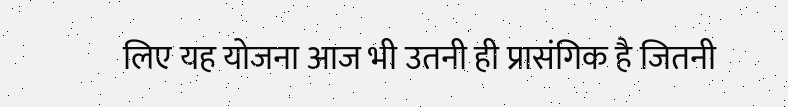लिए यह योजना आज भी उतनी ही प्रासंगिक है जितनी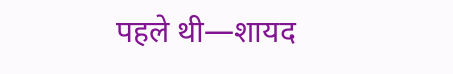पहले थी—शायद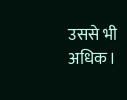उससे भी अधिक।